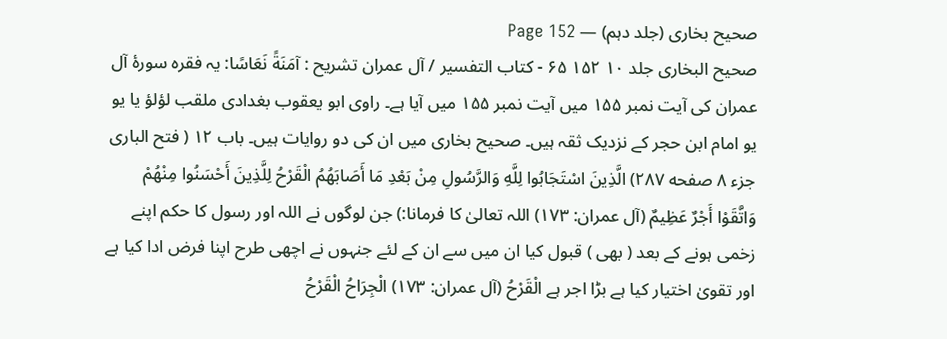صحیح بخاری (جلد دہم) — Page 152
صحیح البخاری جلد ۱۰ ۱۵۲ ۶۵ - کتاب التفسير / آل عمران تشريح : آمَنَةً نَعَاسًا: یہ فقرہ سورۂ آل عمران کی آیت نمبر ۱۵۵ میں آیت نمبر ۱۵۵ میں آیا ہے۔ راوی ابو یعقوب بغدادی ملقب لؤلؤ یا یو یو امام ابن حجر کے نزدیک ثقہ ہیں۔ صحیح بخاری میں ان کی دو روایات ہیں۔ باب ۱۲ ( فتح الباری جزء ۸ صفحه ۲۸۷) الَّذِينَ اسْتَجَابُوا لِلَّهِ وَالرَّسُولِ مِنْ بَعْدِ مَا أَصَابَهُمُ الْقَرْحُ لِلَّذِينَ أَحْسَنُوا مِنْهُمْ وَاتَّقَوْا أَجْرٌ عَظِيمٌ (آل عمران: ۱۷۳) اللہ تعالیٰ کا فرمانا:) جن لوگوں نے اللہ اور رسول کا حکم اپنے زخمی ہونے کے بعد ( بھی ) قبول کیا ان میں سے ان کے لئے جنہوں نے اچھی طرح اپنا فرض ادا کیا ہے اور تقویٰ اختیار کیا ہے بڑا اجر ہے الْقَرْحُ (آل عمران: ۱۷۳) الْجِرَاحُ الْقَرْحُ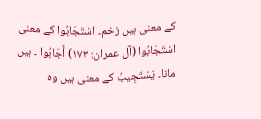کے معنی ہیں زخم۔ اسْتَجَابُوا کے معنی اسْتَجَابُوا (آل عمران: ۱۷۳) أَجَابُوا ۔ ہیں مانا۔ يَسْتَجِيبُ کے معنی ہیں وہ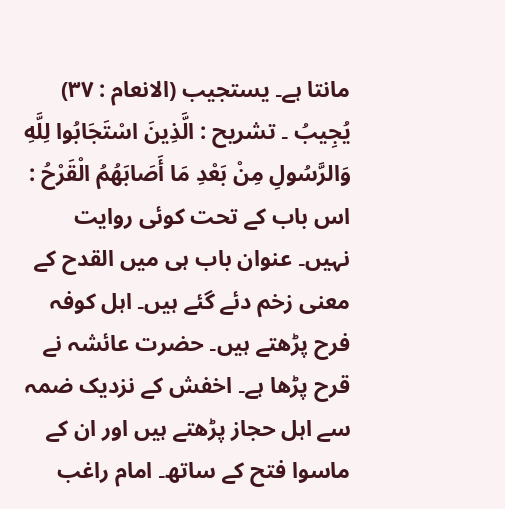مانتا ہے۔ يستجيب (الانعام : ٣٧) يُجِيبُ ۔ تشريح : الَّذِينَ اسْتَجَابُوا لِلَّهِ وَالرَّسُولِ مِنْ بَعْدِ مَا أَصَابَهُمُ الْقَرْحُ : اس باب کے تحت کوئی روایت نہیں۔ عنوان باب ہی میں القدح کے معنی زخم دئے گئے ہیں۔ اہل کوفہ فرح پڑھتے ہیں۔ حضرت عائشہ نے قرح پڑھا ہے۔ اخفش کے نزدیک ضمہ سے اہل حجاز پڑھتے ہیں اور ان کے ماسوا فتح کے ساتھ۔ امام راغب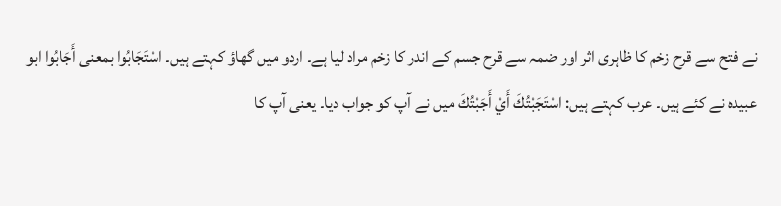نے فتح سے قرح زخم کا ظاہری اثر اور ضمہ سے قرح جسم کے اندر کا زخم مراد لیا ہے۔ اردو میں گھاؤ کہتے ہیں۔ اسْتَجَابُوا بمعنی أَجَابُوا ابو عبیدہ نے کئے ہیں۔ عرب کہتے ہیں: اسْتَجَبْتُكَ أَيْ أَجَبْتُكَ میں نے آپ کو جواب دیا۔ یعنی آپ کا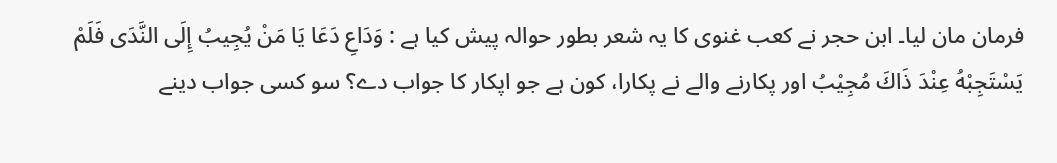فرمان مان لیا۔ ابن حجر نے کعب غنوی کا یہ شعر بطور حوالہ پیش کیا ہے : وَدَاعِ دَعَا يَا مَنْ يُجِيبُ إِلَى النَّدَى فَلَمْ يَسْتَجِبْهُ عِنْدَ ذَاكَ مُجِيْبُ اور پکارنے والے نے پکارا، کون ہے جو اپکار کا جواب دے؟ سو کسی جواب دینے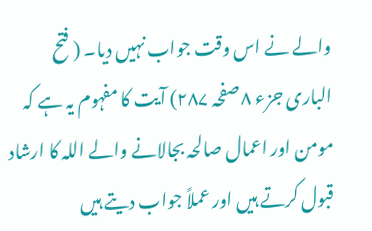والے نے اس وقت جواب نہیں دیا۔ ( فتح الباری جزء ۸ صفحہ ۲۸۷) آیت کا مفہوم یہ ہے کہ مومن اور اعمال صالحہ بجالانے والے اللہ کا ارشاد قبول کرتے ہیں اور عملاً جواب دیتے ہیں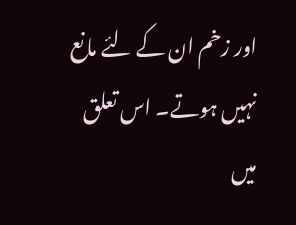اور زخم ان کے لئے مانع نہیں ہوتے۔ اس تعلق میں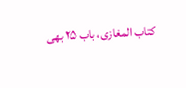کتاب المغازی، باب ۲۵ بھی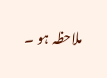ملاحظہ ہو ۔